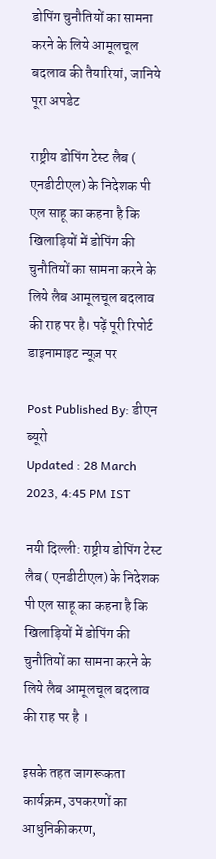डोपिंग चुनौतियों का सामना करने के लिये आमूलचूल बदलाव की तैयारियां, जानिये पूरा अपडेट

राष्ट्रीय डोपिंग टेस्ट लैब ( एनडीटीएल) के निदेशक पी एल साहू का कहना है कि खिलाड़ियों में डोपिंग की चुनौतियों का सामना करने के लिये लैब आमूलचूल बदलाव की राह पर है। पढ़ें पूरी रिपोर्ट डाइनामाइट न्यूज़ पर

Post Published By: डीएन ब्यूरो
Updated : 28 March 2023, 4:45 PM IST

नयी दिल्ली: राष्ट्रीय डोपिंग टेस्ट लैब ( एनडीटीएल) के निदेशक पी एल साहू का कहना है कि खिलाड़ियों में डोपिंग की चुनौतियों का सामना करने के लिये लैब आमूलचूल बदलाव की राह पर है ।

इसके तहत जागरूकता कार्यक्रम, उपकरणों का आधुनिकीकरण,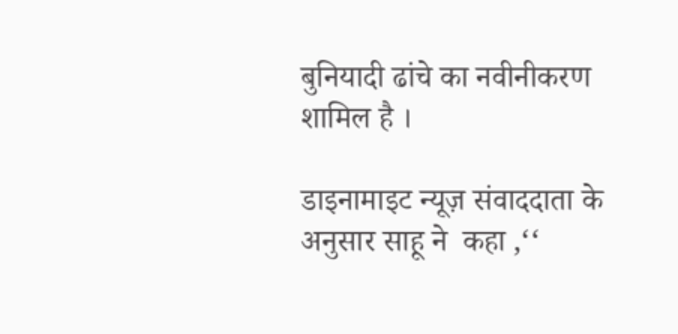बुनियादी ढांचे का नवीनीकरण शामिल है ।

डाइनामाइट न्यूज़ संवाददाता के अनुसार साहू ने  कहा ,‘‘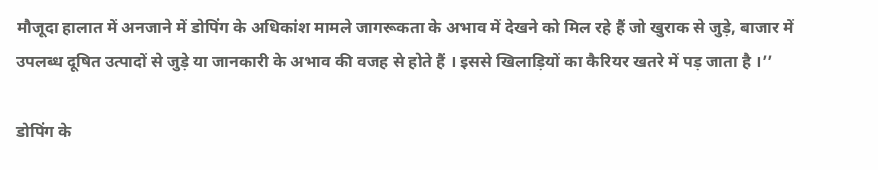मौजूदा हालात में अनजाने में डोपिंग के अधिकांश मामले जागरूकता के अभाव में देखने को मिल रहे हैं जो खुराक से जुड़े, बाजार में उपलब्ध दूषित उत्पादों से जुड़े या जानकारी के अभाव की वजह से होते हैं । इससे खिलाड़ियों का कैरियर खतरे में पड़ जाता है ।’’

डोपिंग के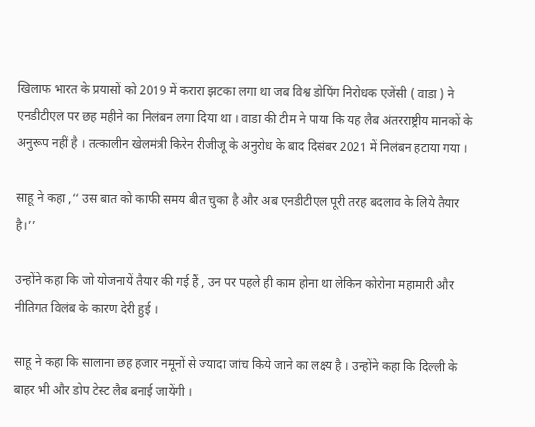खिलाफ भारत के प्रयासों को 2019 में करारा झटका लगा था जब विश्व डोपिंग निरोधक एजेंसी ( वाडा ) ने एनडीटीएल पर छह महीने का निलंबन लगा दिया था । वाडा की टीम ने पाया कि यह लैब अंतरराष्ट्रीय मानकों के अनुरूप नहीं है । तत्कालीन खेलमंत्री किरेन रीजीजू के अनुरोध के बाद दिसंबर 2021 में निलंबन हटाया गया ।

साहू ने कहा ,‘‘ उस बात को काफी समय बीत चुका है और अब एनडीटीएल पूरी तरह बदलाव के लिये तैयार है।’’

उन्होंने कहा कि जो योजनायें तैयार की गई हैं , उन पर पहले ही काम होना था लेकिन कोरोना महामारी और नीतिगत विलंब के कारण देरी हुई ।

साहू ने कहा कि सालाना छह हजार नमूनों से ज्यादा जांच किये जाने का लक्ष्य है । उन्होंने कहा कि दिल्ली के बाहर भी और डोप टेस्ट लैब बनाई जायेंगी ।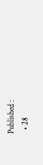Published :
  • 28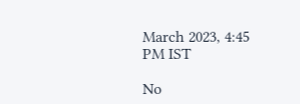March 2023, 4:45 PM IST

No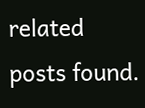related posts found.